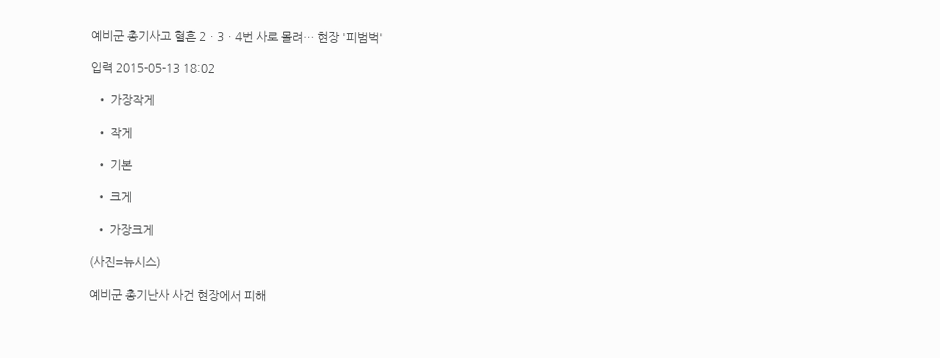예비군 총기사고 혈흔 2ㆍ3ㆍ4번 사로 몰려… 현장 '피범벅'

입력 2015-05-13 18:02

  • 가장작게

  • 작게

  • 기본

  • 크게

  • 가장크게

(사진=뉴시스)

예비군 총기난사 사건 현장에서 피해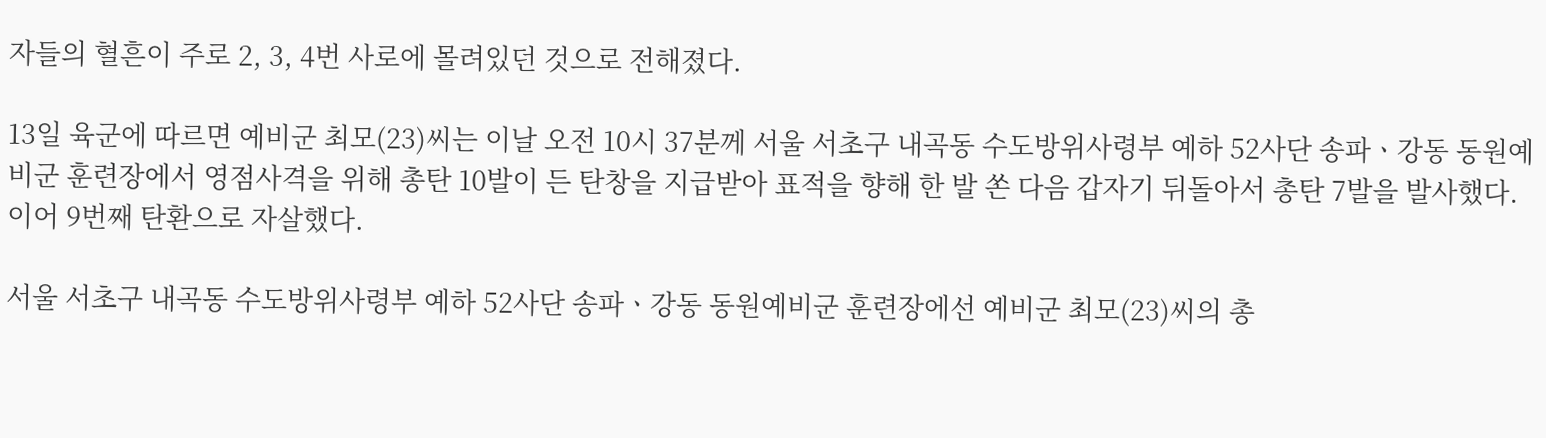자들의 혈흔이 주로 2, 3, 4번 사로에 몰려있던 것으로 전해졌다.

13일 육군에 따르면 예비군 최모(23)씨는 이날 오전 10시 37분께 서울 서초구 내곡동 수도방위사령부 예하 52사단 송파ㆍ강동 동원예비군 훈련장에서 영점사격을 위해 총탄 10발이 든 탄창을 지급받아 표적을 향해 한 발 쏜 다음 갑자기 뒤돌아서 총탄 7발을 발사했다. 이어 9번째 탄환으로 자살했다.

서울 서초구 내곡동 수도방위사령부 예하 52사단 송파ㆍ강동 동원예비군 훈련장에선 예비군 최모(23)씨의 총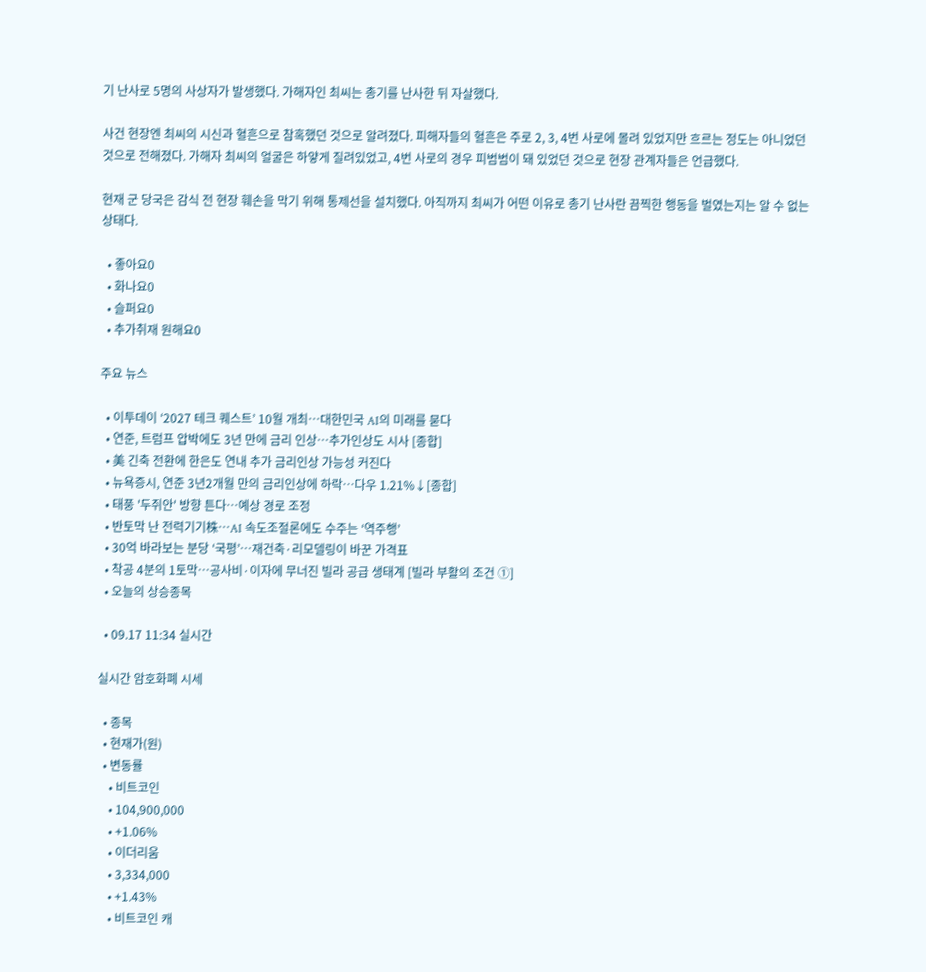기 난사로 5명의 사상자가 발생했다. 가해자인 최씨는 총기를 난사한 뒤 자살했다.

사건 현장엔 최씨의 시신과 혈흔으로 참혹했던 것으로 알려졌다. 피해자들의 혈흔은 주로 2, 3, 4번 사로에 몰려 있었지만 흐르는 정도는 아니었던 것으로 전해졌다. 가해자 최씨의 얼굴은 하얗게 질려있었고, 4번 사로의 경우 피범범이 돼 있었던 것으로 현장 관계자들은 언급했다.

현재 군 당국은 감식 전 현장 훼손을 막기 위해 통제선을 설치했다. 아직까지 최씨가 어떤 이유로 총기 난사란 끔찍한 행동을 벌였는지는 알 수 없는 상태다.

  • 좋아요0
  • 화나요0
  • 슬퍼요0
  • 추가취재 원해요0

주요 뉴스

  • 이투데이 ‘2027 테크 퀘스트’ 10월 개최⋯대한민국 AI의 미래를 묻다
  • 연준, 트럼프 압박에도 3년 만에 금리 인상…추가인상도 시사 [종합]
  • 美 긴축 전환에 한은도 연내 추가 금리인상 가능성 커진다
  • 뉴욕증시, 연준 3년2개월 만의 금리인상에 하락…다우 1.21%↓[종합]
  • 태풍 '두쥐안' 방향 튼다…예상 경로 조정
  • 반토막 난 전력기기株…AI 속도조절론에도 수주는 ‘역주행’
  • 30억 바라보는 분당 ‘국평’⋯재건축·리모델링이 바꾼 가격표
  • 착공 4분의 1토막…공사비·이자에 무너진 빌라 공급 생태계 [빌라 부활의 조건 ①]
  • 오늘의 상승종목

  • 09.17 11:34 실시간

실시간 암호화폐 시세

  • 종목
  • 현재가(원)
  • 변동률
    • 비트코인
    • 104,900,000
    • +1.06%
    • 이더리움
    • 3,334,000
    • +1.43%
    • 비트코인 캐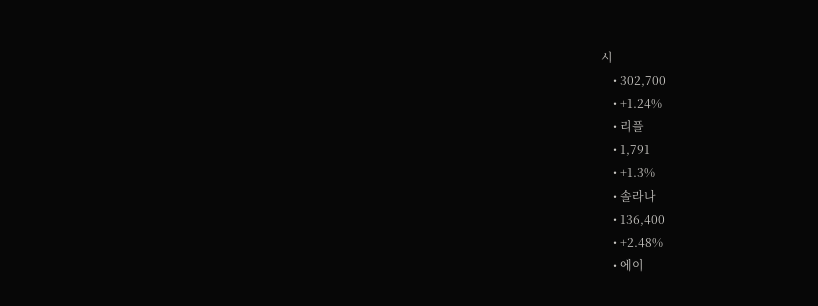시
    • 302,700
    • +1.24%
    • 리플
    • 1,791
    • +1.3%
    • 솔라나
    • 136,400
    • +2.48%
    • 에이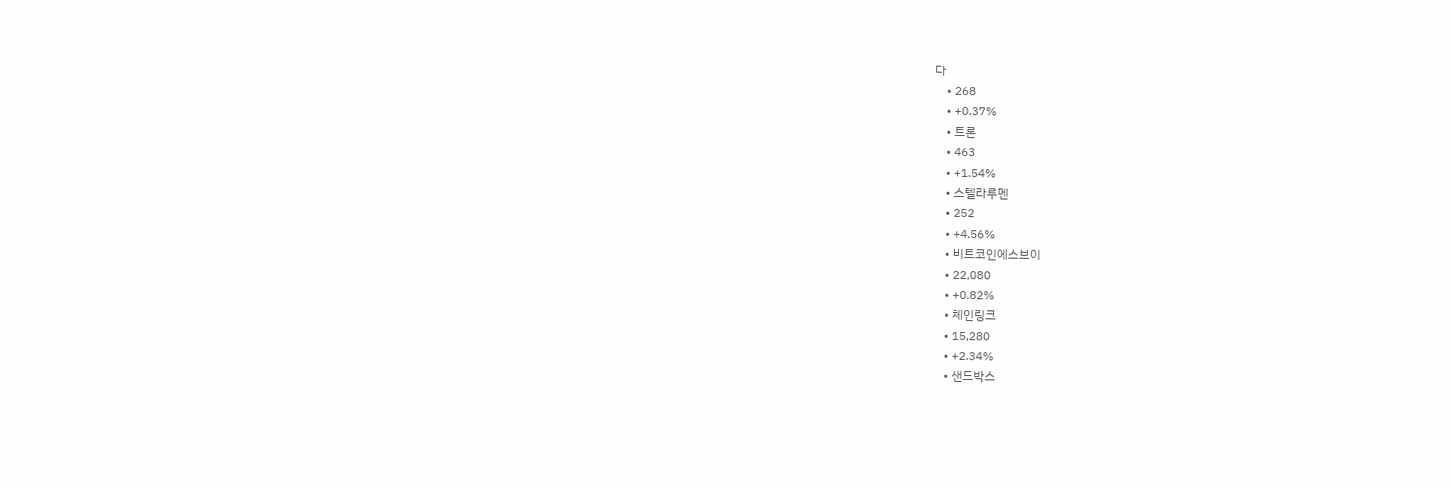다
    • 268
    • +0.37%
    • 트론
    • 463
    • +1.54%
    • 스텔라루멘
    • 252
    • +4.56%
    • 비트코인에스브이
    • 22,080
    • +0.82%
    • 체인링크
    • 15,280
    • +2.34%
    • 샌드박스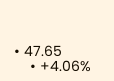• 47.65
    • +4.06%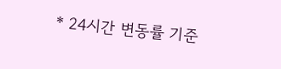* 24시간 변동률 기준